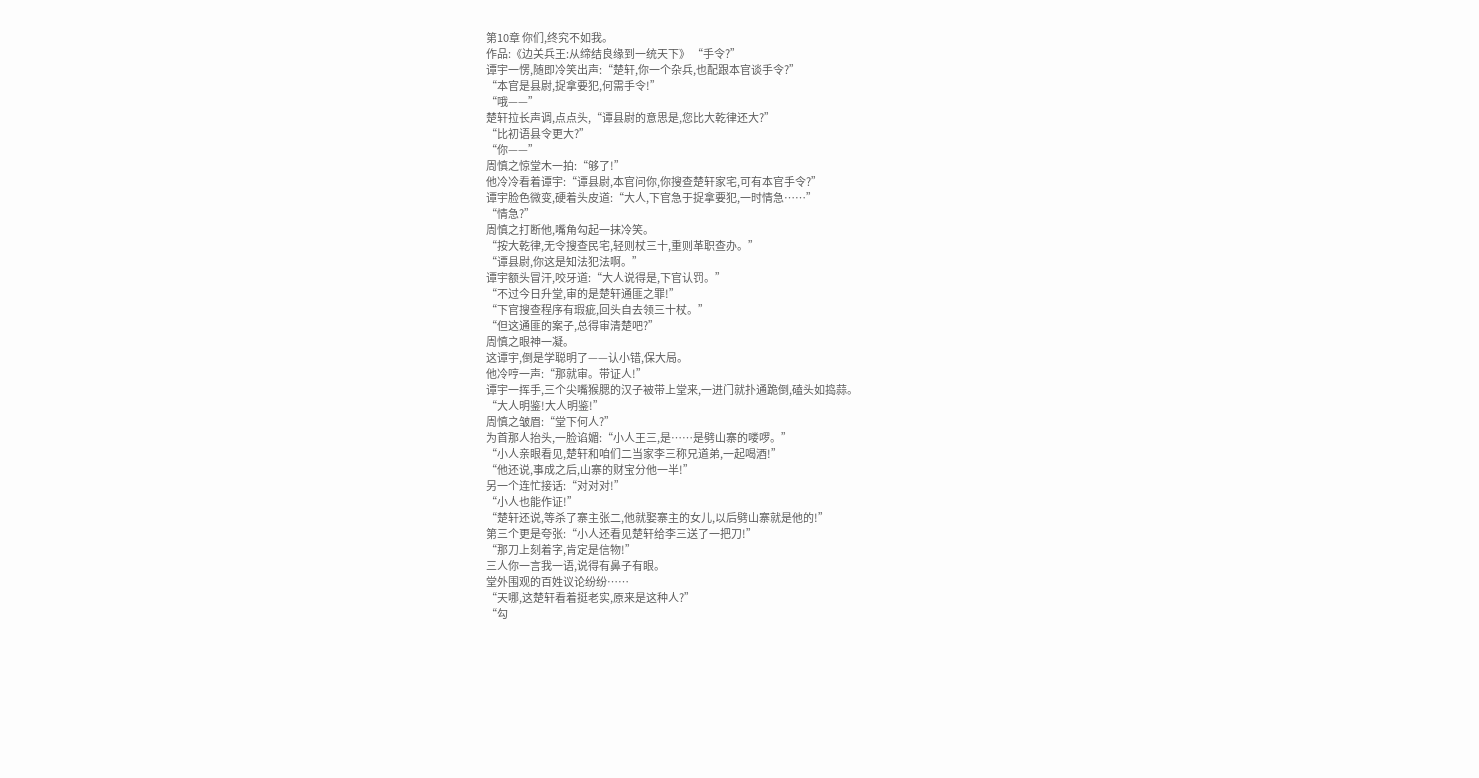第10章 你们,终究不如我。
作品:《边关兵王:从缔结良缘到一统天下》 “手令?”
谭宇一愣,随即冷笑出声:“楚轩,你一个杂兵,也配跟本官谈手令?”
“本官是县尉,捉拿要犯,何需手令!”
“哦——”
楚轩拉长声调,点点头,“谭县尉的意思是,您比大乾律还大?”
“比初语县令更大?”
“你——”
周慎之惊堂木一拍:“够了!”
他冷冷看着谭宇:“谭县尉,本官问你,你搜查楚轩家宅,可有本官手令?”
谭宇脸色微变,硬着头皮道:“大人,下官急于捉拿要犯,一时情急……”
“情急?”
周慎之打断他,嘴角勾起一抹冷笑。
“按大乾律,无令搜查民宅,轻则杖三十,重则革职查办。”
“谭县尉,你这是知法犯法啊。”
谭宇额头冒汗,咬牙道:“大人说得是,下官认罚。”
“不过今日升堂,审的是楚轩通匪之罪!”
“下官搜查程序有瑕疵,回头自去领三十杖。”
“但这通匪的案子,总得审清楚吧?”
周慎之眼神一凝。
这谭宇,倒是学聪明了——认小错,保大局。
他冷哼一声:“那就审。带证人!”
谭宇一挥手,三个尖嘴猴腮的汉子被带上堂来,一进门就扑通跪倒,磕头如捣蒜。
“大人明鉴!大人明鉴!”
周慎之皱眉:“堂下何人?”
为首那人抬头,一脸谄媚:“小人王三,是……是劈山寨的喽啰。”
“小人亲眼看见,楚轩和咱们二当家李三称兄道弟,一起喝酒!”
“他还说,事成之后,山寨的财宝分他一半!”
另一个连忙接话:“对对对!”
“小人也能作证!”
“楚轩还说,等杀了寨主张二,他就娶寨主的女儿,以后劈山寨就是他的!”
第三个更是夸张:“小人还看见楚轩给李三送了一把刀!”
“那刀上刻着字,肯定是信物!”
三人你一言我一语,说得有鼻子有眼。
堂外围观的百姓议论纷纷……
“天哪,这楚轩看着挺老实,原来是这种人?”
“勾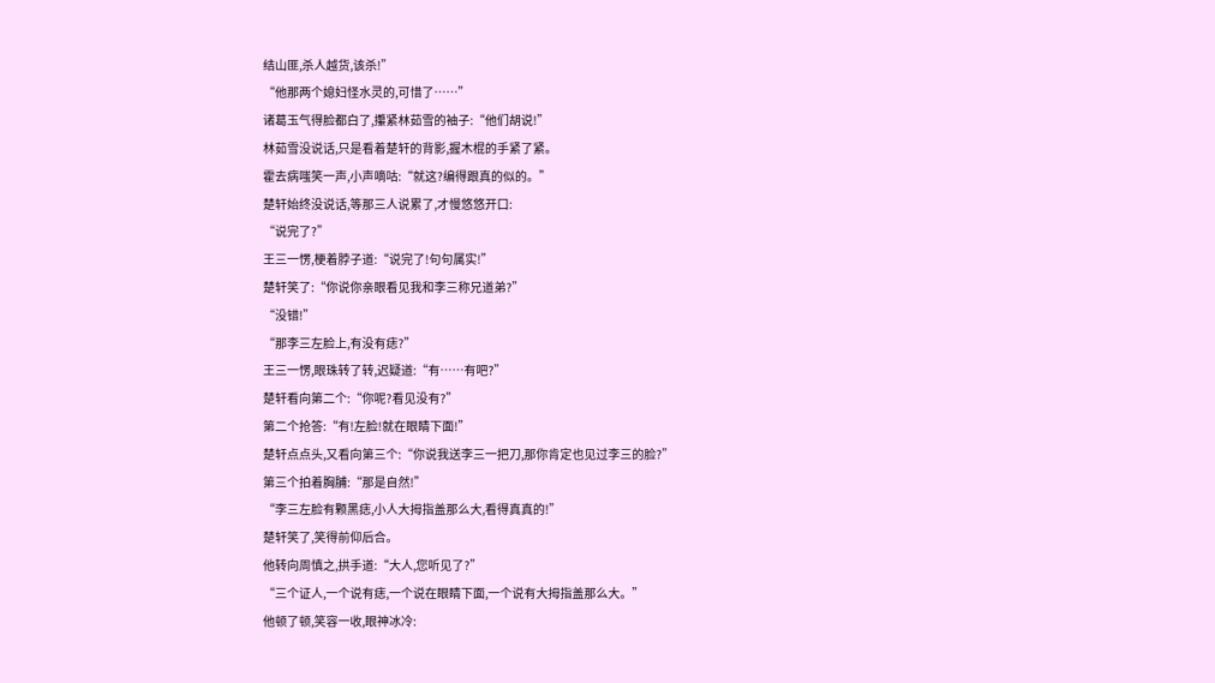结山匪,杀人越货,该杀!”
“他那两个媳妇怪水灵的,可惜了……”
诸葛玉气得脸都白了,攥紧林茹雪的袖子:“他们胡说!”
林茹雪没说话,只是看着楚轩的背影,握木棍的手紧了紧。
霍去病嗤笑一声,小声嘀咕:“就这?编得跟真的似的。”
楚轩始终没说话,等那三人说累了,才慢悠悠开口:
“说完了?”
王三一愣,梗着脖子道:“说完了!句句属实!”
楚轩笑了:“你说你亲眼看见我和李三称兄道弟?”
“没错!”
“那李三左脸上,有没有痣?”
王三一愣,眼珠转了转,迟疑道:“有……有吧?”
楚轩看向第二个:“你呢?看见没有?”
第二个抢答:“有!左脸!就在眼睛下面!”
楚轩点点头,又看向第三个:“你说我送李三一把刀,那你肯定也见过李三的脸?”
第三个拍着胸脯:“那是自然!”
“李三左脸有颗黑痣,小人大拇指盖那么大,看得真真的!”
楚轩笑了,笑得前仰后合。
他转向周慎之,拱手道:“大人,您听见了?”
“三个证人,一个说有痣,一个说在眼睛下面,一个说有大拇指盖那么大。”
他顿了顿,笑容一收,眼神冰冷: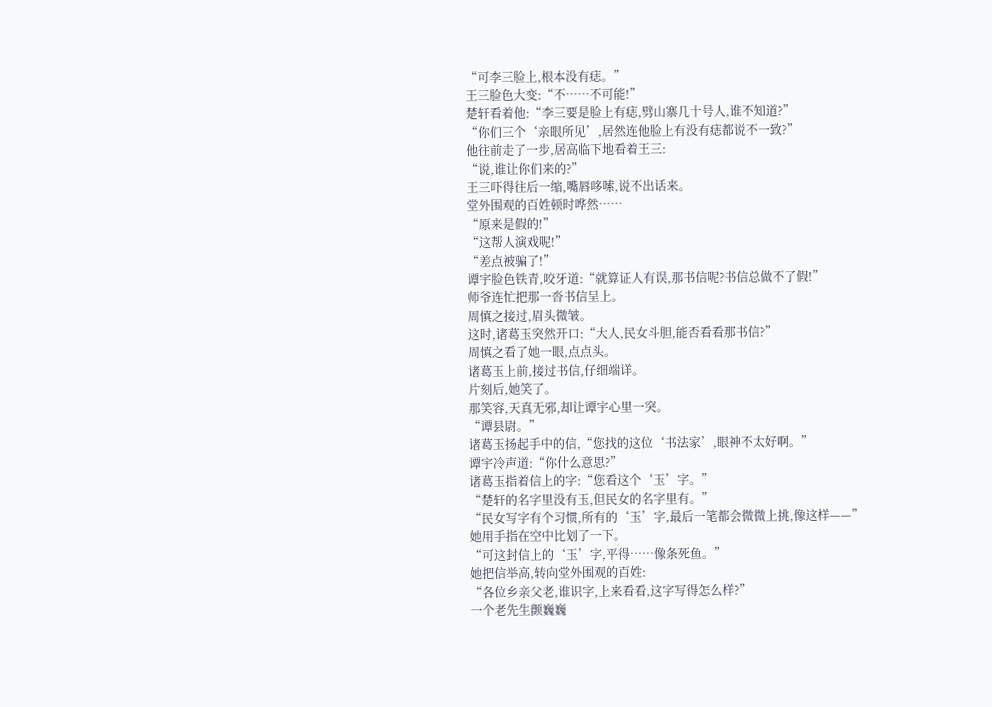“可李三脸上,根本没有痣。”
王三脸色大变:“不……不可能!”
楚轩看着他:“李三要是脸上有痣,劈山寨几十号人,谁不知道?”
“你们三个‘亲眼所见’,居然连他脸上有没有痣都说不一致?”
他往前走了一步,居高临下地看着王三:
“说,谁让你们来的?”
王三吓得往后一缩,嘴唇哆嗦,说不出话来。
堂外围观的百姓顿时哗然……
“原来是假的!”
“这帮人演戏呢!”
“差点被骗了!”
谭宇脸色铁青,咬牙道:“就算证人有误,那书信呢?书信总做不了假!”
师爷连忙把那一沓书信呈上。
周慎之接过,眉头微皱。
这时,诸葛玉突然开口:“大人,民女斗胆,能否看看那书信?”
周慎之看了她一眼,点点头。
诸葛玉上前,接过书信,仔细端详。
片刻后,她笑了。
那笑容,天真无邪,却让谭宇心里一突。
“谭县尉。”
诸葛玉扬起手中的信,“您找的这位‘书法家’,眼神不太好啊。”
谭宇冷声道:“你什么意思?”
诸葛玉指着信上的字:“您看这个‘玉’字。”
“楚轩的名字里没有玉,但民女的名字里有。”
“民女写字有个习惯,所有的‘玉’字,最后一笔都会微微上挑,像这样——”
她用手指在空中比划了一下。
“可这封信上的‘玉’字,平得……像条死鱼。”
她把信举高,转向堂外围观的百姓:
“各位乡亲父老,谁识字,上来看看,这字写得怎么样?”
一个老先生颤巍巍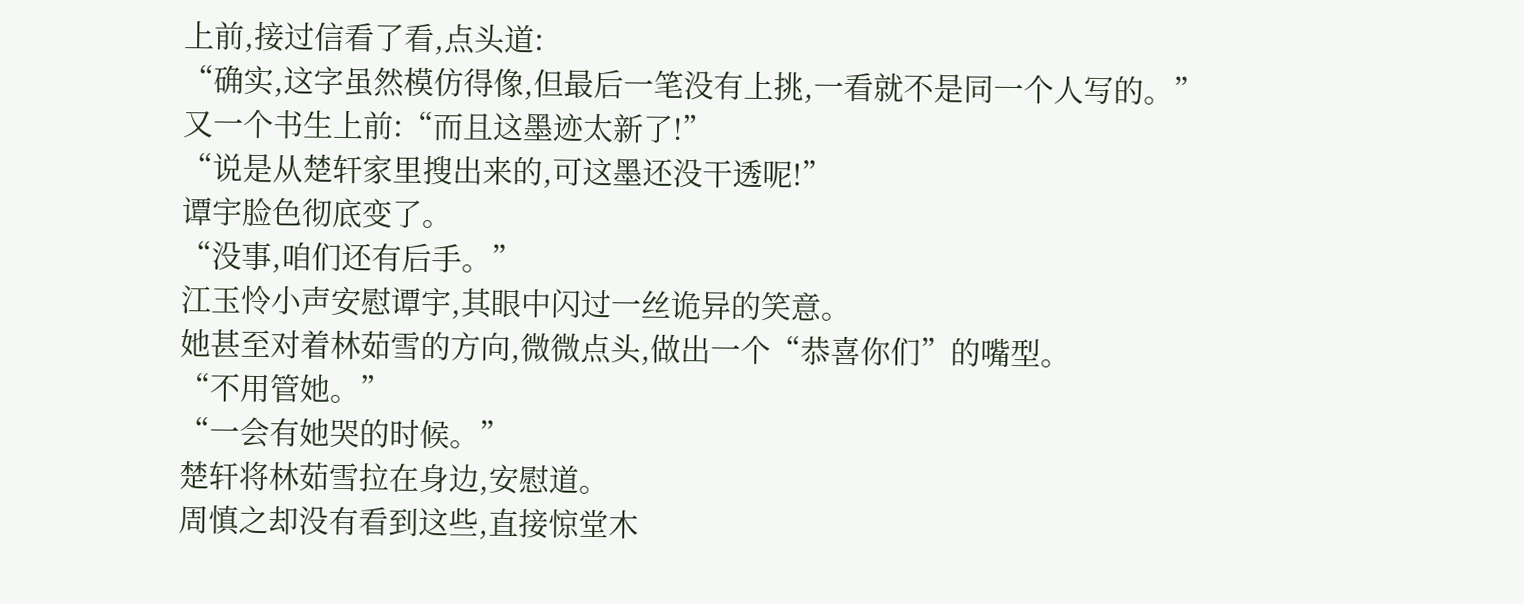上前,接过信看了看,点头道:
“确实,这字虽然模仿得像,但最后一笔没有上挑,一看就不是同一个人写的。”
又一个书生上前:“而且这墨迹太新了!”
“说是从楚轩家里搜出来的,可这墨还没干透呢!”
谭宇脸色彻底变了。
“没事,咱们还有后手。”
江玉怜小声安慰谭宇,其眼中闪过一丝诡异的笑意。
她甚至对着林茹雪的方向,微微点头,做出一个“恭喜你们”的嘴型。
“不用管她。”
“一会有她哭的时候。”
楚轩将林茹雪拉在身边,安慰道。
周慎之却没有看到这些,直接惊堂木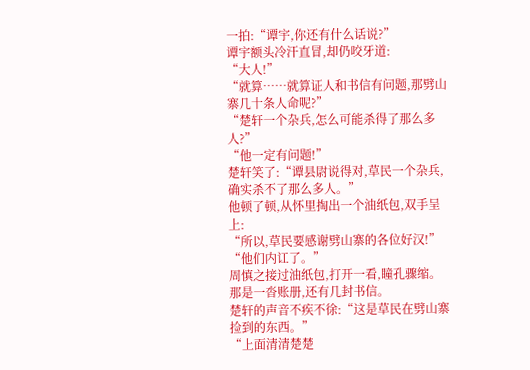一拍:“谭宇,你还有什么话说?”
谭宇额头冷汗直冒,却仍咬牙道:
“大人!”
“就算……就算证人和书信有问题,那劈山寨几十条人命呢?”
“楚轩一个杂兵,怎么可能杀得了那么多人?”
“他一定有问题!”
楚轩笑了:“谭县尉说得对,草民一个杂兵,确实杀不了那么多人。”
他顿了顿,从怀里掏出一个油纸包,双手呈上:
“所以,草民要感谢劈山寨的各位好汉!”
“他们内讧了。”
周慎之接过油纸包,打开一看,瞳孔骤缩。
那是一沓账册,还有几封书信。
楚轩的声音不疾不徐:“这是草民在劈山寨捡到的东西。”
“上面清清楚楚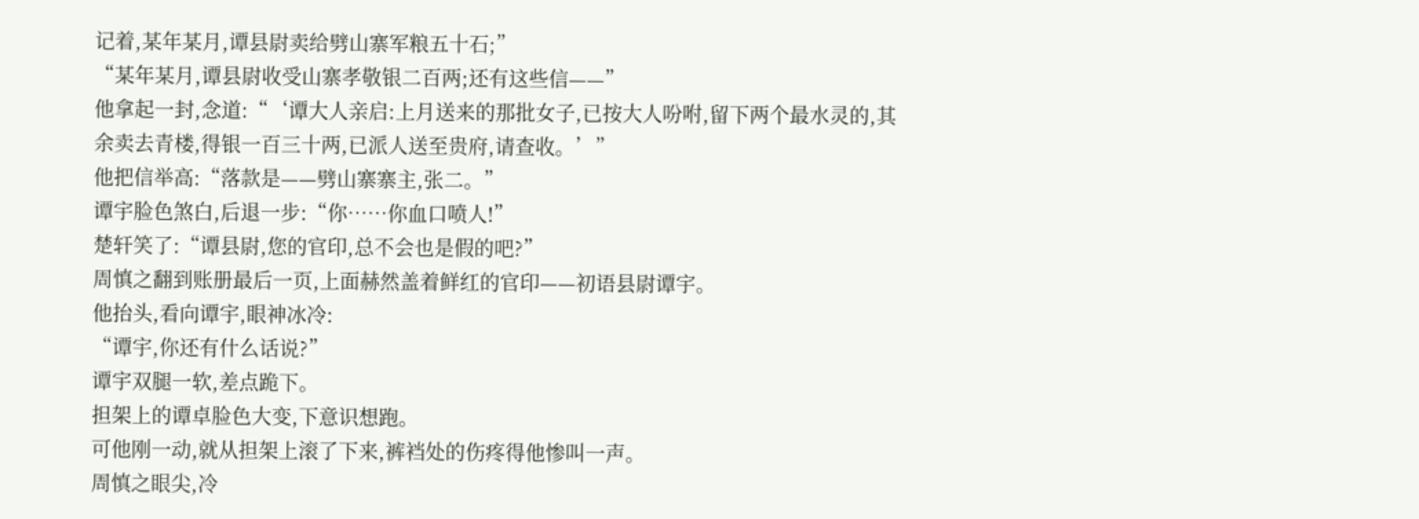记着,某年某月,谭县尉卖给劈山寨军粮五十石;”
“某年某月,谭县尉收受山寨孝敬银二百两;还有这些信——”
他拿起一封,念道:“‘谭大人亲启:上月送来的那批女子,已按大人吩咐,留下两个最水灵的,其余卖去青楼,得银一百三十两,已派人送至贵府,请查收。’”
他把信举高:“落款是——劈山寨寨主,张二。”
谭宇脸色煞白,后退一步:“你……你血口喷人!”
楚轩笑了:“谭县尉,您的官印,总不会也是假的吧?”
周慎之翻到账册最后一页,上面赫然盖着鲜红的官印——初语县尉谭宇。
他抬头,看向谭宇,眼神冰冷:
“谭宇,你还有什么话说?”
谭宇双腿一软,差点跪下。
担架上的谭卓脸色大变,下意识想跑。
可他刚一动,就从担架上滚了下来,裤裆处的伤疼得他惨叫一声。
周慎之眼尖,冷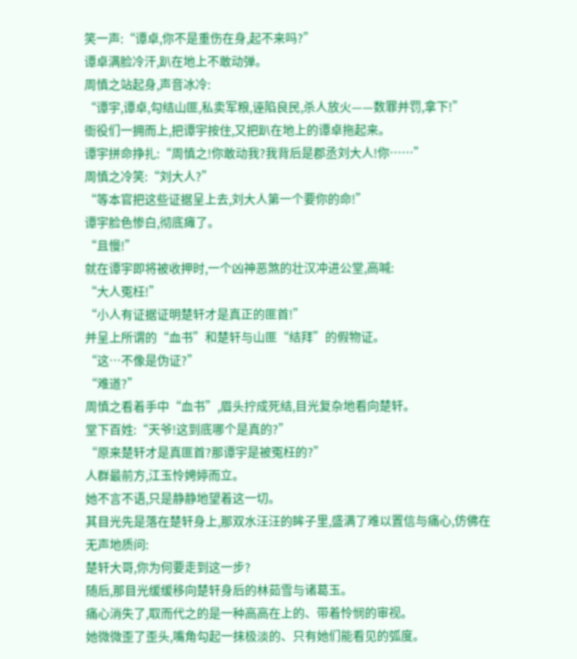笑一声:“谭卓,你不是重伤在身,起不来吗?”
谭卓满脸冷汗,趴在地上不敢动弹。
周慎之站起身,声音冰冷:
“谭宇,谭卓,勾结山匪,私卖军粮,诬陷良民,杀人放火——数罪并罚,拿下!”
衙役们一拥而上,把谭宇按住,又把趴在地上的谭卓拖起来。
谭宇拼命挣扎:“周慎之!你敢动我?我背后是郡丞刘大人!你……”
周慎之冷笑:“刘大人?”
“等本官把这些证据呈上去,刘大人第一个要你的命!”
谭宇脸色惨白,彻底瘫了。
“且慢!”
就在谭宇即将被收押时,一个凶神恶煞的壮汉冲进公堂,高喊:
“大人冤枉!”
“小人有证据证明楚轩才是真正的匪首!”
并呈上所谓的“血书”和楚轩与山匪“结拜”的假物证。
“这…不像是伪证?”
“难道?”
周慎之看着手中“血书”,眉头拧成死结,目光复杂地看向楚轩。
堂下百姓:“天爷!这到底哪个是真的?”
“原来楚轩才是真匪首?那谭宇是被冤枉的?”
人群最前方,江玉怜娉婷而立。
她不言不语,只是静静地望着这一切。
其目光先是落在楚轩身上,那双水汪汪的眸子里,盛满了难以置信与痛心,仿佛在无声地质问:
楚轩大哥,你为何要走到这一步?
随后,那目光缓缓移向楚轩身后的林茹雪与诸葛玉。
痛心消失了,取而代之的是一种高高在上的、带着怜悯的审视。
她微微歪了歪头,嘴角勾起一抹极淡的、只有她们能看见的弧度。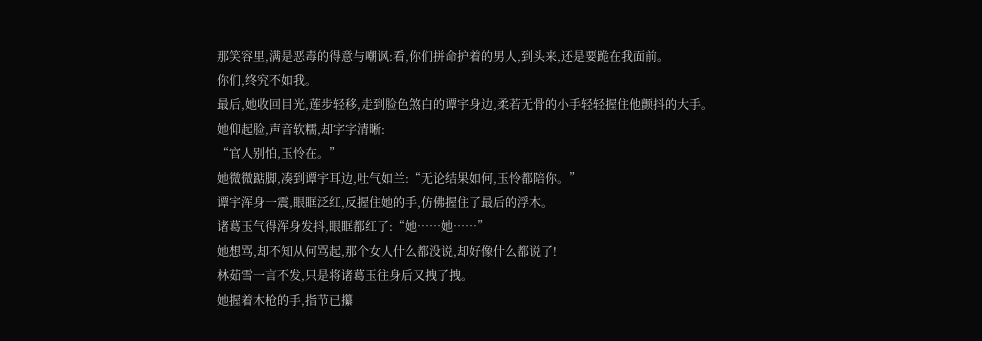那笑容里,满是恶毒的得意与嘲讽:看,你们拼命护着的男人,到头来,还是要跪在我面前。
你们,终究不如我。
最后,她收回目光,莲步轻移,走到脸色煞白的谭宇身边,柔若无骨的小手轻轻握住他颤抖的大手。
她仰起脸,声音软糯,却字字清晰:
“官人别怕,玉怜在。”
她微微踮脚,凑到谭宇耳边,吐气如兰:“无论结果如何,玉怜都陪你。”
谭宇浑身一震,眼眶泛红,反握住她的手,仿佛握住了最后的浮木。
诸葛玉气得浑身发抖,眼眶都红了:“她……她……”
她想骂,却不知从何骂起,那个女人什么都没说,却好像什么都说了!
林茹雪一言不发,只是将诸葛玉往身后又拽了拽。
她握着木枪的手,指节已攥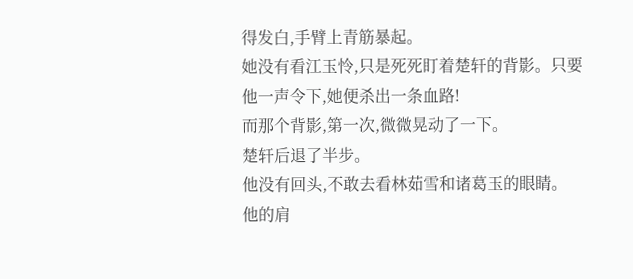得发白,手臂上青筋暴起。
她没有看江玉怜,只是死死盯着楚轩的背影。只要他一声令下,她便杀出一条血路!
而那个背影,第一次,微微晃动了一下。
楚轩后退了半步。
他没有回头,不敢去看林茹雪和诸葛玉的眼睛。
他的肩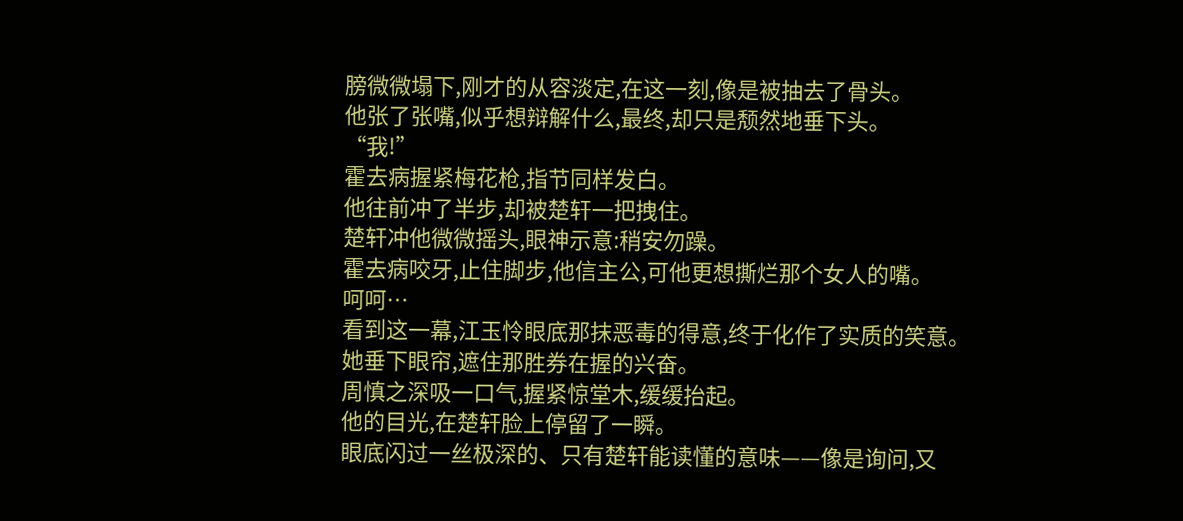膀微微塌下,刚才的从容淡定,在这一刻,像是被抽去了骨头。
他张了张嘴,似乎想辩解什么,最终,却只是颓然地垂下头。
“我!”
霍去病握紧梅花枪,指节同样发白。
他往前冲了半步,却被楚轩一把拽住。
楚轩冲他微微摇头,眼神示意:稍安勿躁。
霍去病咬牙,止住脚步,他信主公,可他更想撕烂那个女人的嘴。
呵呵…
看到这一幕,江玉怜眼底那抹恶毒的得意,终于化作了实质的笑意。
她垂下眼帘,遮住那胜券在握的兴奋。
周慎之深吸一口气,握紧惊堂木,缓缓抬起。
他的目光,在楚轩脸上停留了一瞬。
眼底闪过一丝极深的、只有楚轩能读懂的意味——像是询问,又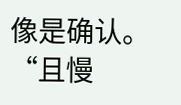像是确认。
“且慢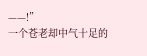——!”
一个苍老却中气十足的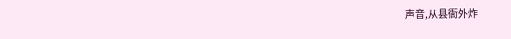声音,从县衙外炸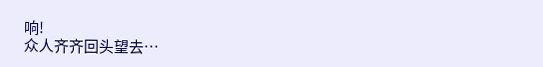响!
众人齐齐回头望去…